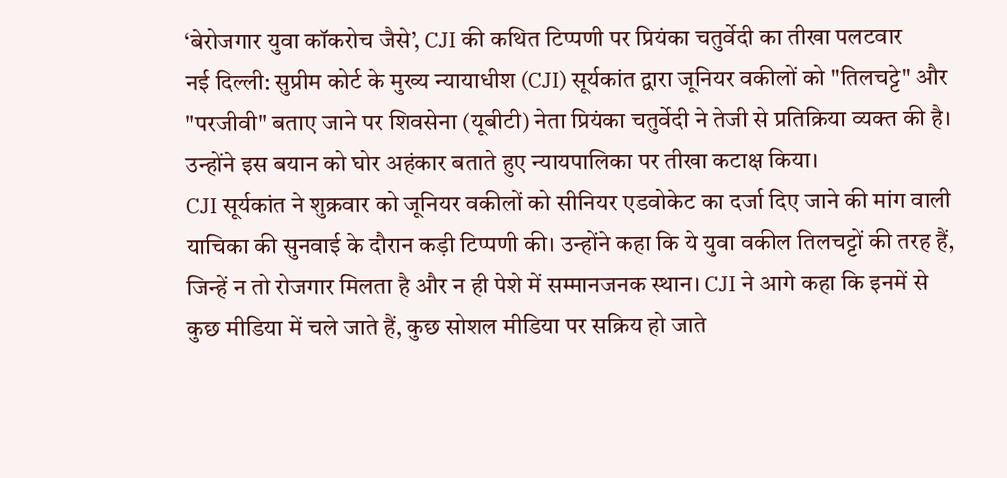‘बेरोजगार युवा कॉकरोच जैसे’, CJI की कथित टिप्पणी पर प्रियंका चतुर्वेदी का तीखा पलटवार
नई दिल्ली: सुप्रीम कोर्ट के मुख्य न्यायाधीश (CJI) सूर्यकांत द्वारा जूनियर वकीलों को "तिलचट्टे" और "परजीवी" बताए जाने पर शिवसेना (यूबीटी) नेता प्रियंका चतुर्वेदी ने तेजी से प्रतिक्रिया व्यक्त की है। उन्होंने इस बयान को घोर अहंकार बताते हुए न्यायपालिका पर तीखा कटाक्ष किया।
CJI सूर्यकांत ने शुक्रवार को जूनियर वकीलों को सीनियर एडवोकेट का दर्जा दिए जाने की मांग वाली याचिका की सुनवाई के दौरान कड़ी टिप्पणी की। उन्होंने कहा कि ये युवा वकील तिलचट्टों की तरह हैं, जिन्हें न तो रोजगार मिलता है और न ही पेशे में सम्मानजनक स्थान। CJI ने आगे कहा कि इनमें से कुछ मीडिया में चले जाते हैं, कुछ सोशल मीडिया पर सक्रिय हो जाते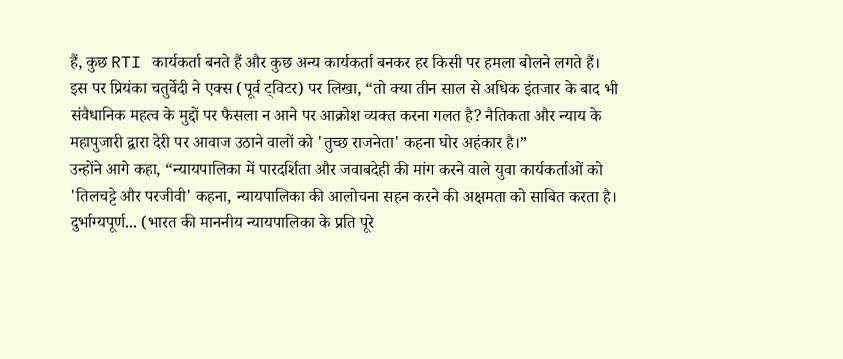हैं, कुछ RTI कार्यकर्ता बनते हैं और कुछ अन्य कार्यकर्ता बनकर हर किसी पर हमला बोलने लगते हैं।
इस पर प्रियंका चतुर्वेदी ने एक्स (पूर्व ट्विटर) पर लिखा, “तो क्या तीन साल से अधिक इंतजार के बाद भी संवैधानिक महत्व के मुद्दों पर फैसला न आने पर आक्रोश व्यक्त करना गलत है? नैतिकता और न्याय के महापुजारी द्वारा देरी पर आवाज उठाने वालों को 'तुच्छ राजनेता' कहना घोर अहंकार है।”
उन्होंने आगे कहा, “न्यायपालिका में पारदर्शिता और जवाबदेही की मांग करने वाले युवा कार्यकर्ताओं को 'तिलचट्टे और परजीवी' कहना, न्यायपालिका की आलोचना सहन करने की अक्षमता को साबित करता है। दुर्भाग्यपूर्ण... (भारत की माननीय न्यायपालिका के प्रति पूरे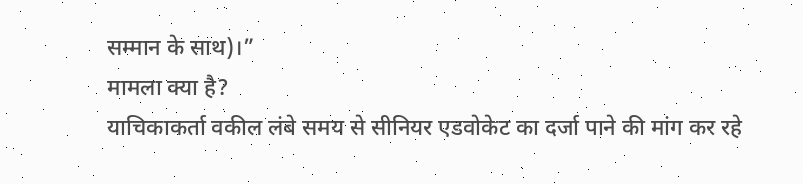सम्मान के साथ)।”
मामला क्या है?
याचिकाकर्ता वकील लंबे समय से सीनियर एडवोकेट का दर्जा पाने की मांग कर रहे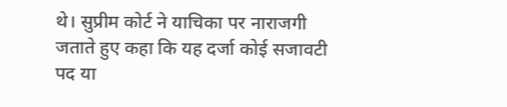थे। सुप्रीम कोर्ट ने याचिका पर नाराजगी जताते हुए कहा कि यह दर्जा कोई सजावटी पद या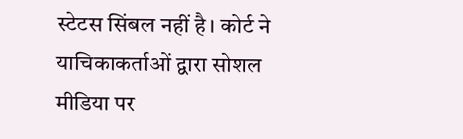स्टेटस सिंबल नहीं है। कोर्ट ने याचिकाकर्ताओं द्वारा सोशल मीडिया पर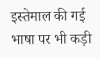इस्तेमाल की गई भाषा पर भी कड़ी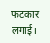फटकार लगाई।